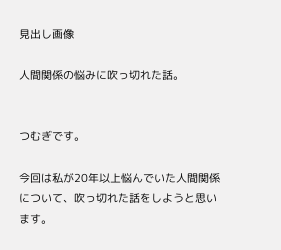見出し画像

人間関係の悩みに吹っ切れた話。


つむぎです。

今回は私が20年以上悩んでいた人間関係について、吹っ切れた話をしようと思います。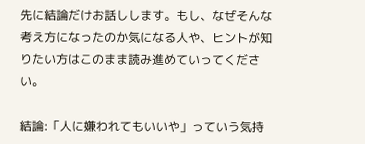先に結論だけお話しします。もし、なぜそんな考え方になったのか気になる人や、ヒントが知りたい方はこのまま読み進めていってください。

結論:「人に嫌われてもいいや」っていう気持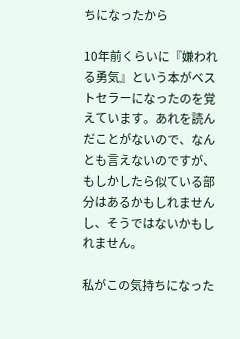ちになったから

10年前くらいに『嫌われる勇気』という本がベストセラーになったのを覚えています。あれを読んだことがないので、なんとも言えないのですが、もしかしたら似ている部分はあるかもしれませんし、そうではないかもしれません。

私がこの気持ちになった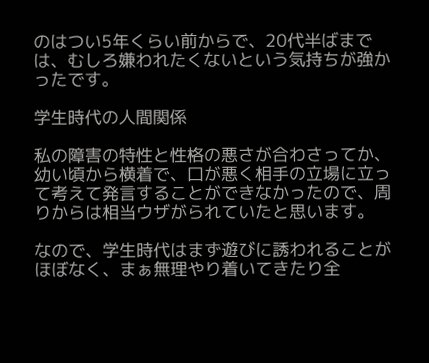のはつい5年くらい前からで、20代半ばまでは、むしろ嫌われたくないという気持ちが強かったです。

学生時代の人間関係

私の障害の特性と性格の悪さが合わさってか、幼い頃から横着で、口が悪く相手の立場に立って考えて発言することができなかったので、周りからは相当ウザがられていたと思います。

なので、学生時代はまず遊びに誘われることがほぼなく、まぁ無理やり着いてきたり全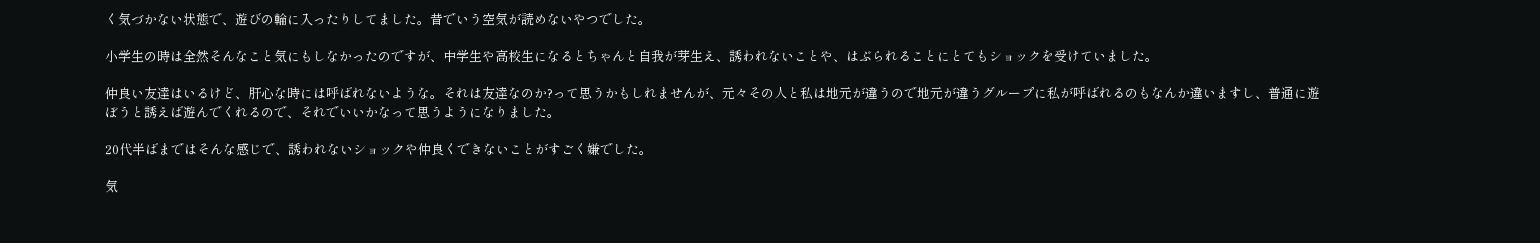く気づかない状態で、遊びの輪に入ったりしてました。昔でいう空気が読めないやつでした。

小学生の時は全然そんなこと気にもしなかったのですが、中学生や高校生になるとちゃんと自我が芽生え、誘われないことや、はぶられることにとてもショックを受けていました。

仲良い友達はいるけど、肝心な時には呼ばれないような。それは友達なのか?って思うかもしれませんが、元々その人と私は地元が違うので地元が違うグループに私が呼ばれるのもなんか違いますし、普通に遊ぼうと誘えば遊んでくれるので、それでいいかなって思うようになりました。

20代半ばまではそんな感じで、誘われないショックや仲良くできないことがすごく嫌でした。

気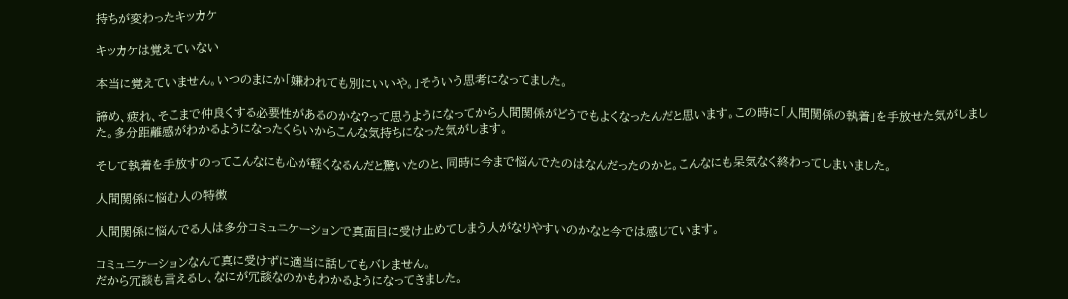持ちが変わったキッカケ

キッカケは覚えていない

本当に覚えていません。いつのまにか「嫌われても別にいいや。」そういう思考になってました。

諦め、疲れ、そこまで仲良くする必要性があるのかな?って思うようになってから人間関係がどうでもよくなったんだと思います。この時に「人間関係の執着」を手放せた気がしました。多分距離感がわかるようになったくらいからこんな気持ちになった気がします。

そして執着を手放すのってこんなにも心が軽くなるんだと驚いたのと、同時に今まで悩んでたのはなんだったのかと。こんなにも呆気なく終わってしまいました。

人間関係に悩む人の特徴

人間関係に悩んでる人は多分コミュニケーションで真面目に受け止めてしまう人がなりやすいのかなと今では感じています。

コミュニケーションなんて真に受けずに適当に話してもバレません。
だから冗談も言えるし、なにが冗談なのかもわかるようになってきました。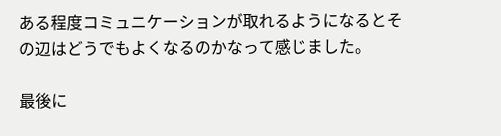ある程度コミュニケーションが取れるようになるとその辺はどうでもよくなるのかなって感じました。

最後に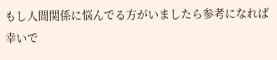もし人間関係に悩んでる方がいましたら参考になれば幸いで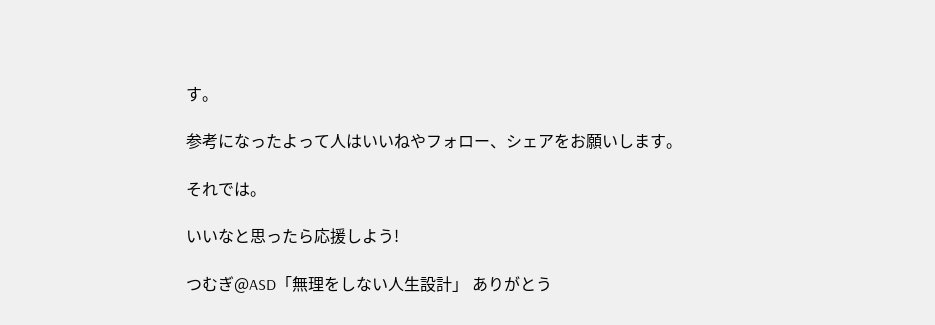す。

参考になったよって人はいいねやフォロー、シェアをお願いします。

それでは。

いいなと思ったら応援しよう!

つむぎ@ASD「無理をしない人生設計」 ありがとう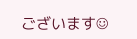ございます☺